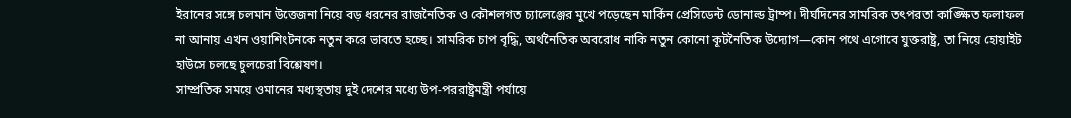ইরানের সঙ্গে চলমান উত্তেজনা নিয়ে বড় ধরনের রাজনৈতিক ও কৌশলগত চ্যালেঞ্জের মুখে পড়েছেন মার্কিন প্রেসিডেন্ট ডোনাল্ড ট্রাম্প। দীর্ঘদিনের সামরিক তৎপরতা কাঙ্ক্ষিত ফলাফল না আনায় এখন ওয়াশিংটনকে নতুন করে ভাবতে হচ্ছে। সামরিক চাপ বৃদ্ধি, অর্থনৈতিক অবরোধ নাকি নতুন কোনো কূটনৈতিক উদ্যোগ—কোন পথে এগোবে যুক্তরাষ্ট্র, তা নিয়ে হোয়াইট হাউসে চলছে চুলচেরা বিশ্লেষণ।
সাম্প্রতিক সময়ে ওমানের মধ্যস্থতায় দুই দেশের মধ্যে উপ-পররাষ্ট্রমন্ত্রী পর্যায়ে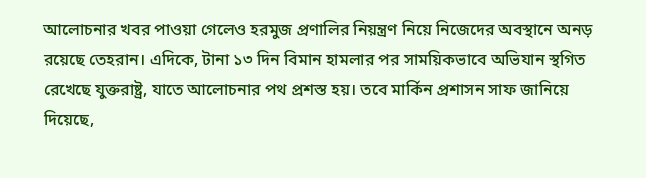আলোচনার খবর পাওয়া গেলেও হরমুজ প্রণালির নিয়ন্ত্রণ নিয়ে নিজেদের অবস্থানে অনড় রয়েছে তেহরান। এদিকে, টানা ১৩ দিন বিমান হামলার পর সাময়িকভাবে অভিযান স্থগিত রেখেছে যুক্তরাষ্ট্র, যাতে আলোচনার পথ প্রশস্ত হয়। তবে মার্কিন প্রশাসন সাফ জানিয়ে দিয়েছে,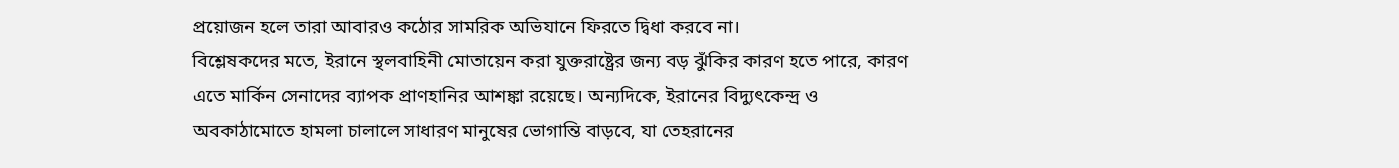প্রয়োজন হলে তারা আবারও কঠোর সামরিক অভিযানে ফিরতে দ্বিধা করবে না।
বিশ্লেষকদের মতে, ইরানে স্থলবাহিনী মোতায়েন করা যুক্তরাষ্ট্রের জন্য বড় ঝুঁকির কারণ হতে পারে, কারণ এতে মার্কিন সেনাদের ব্যাপক প্রাণহানির আশঙ্কা রয়েছে। অন্যদিকে, ইরানের বিদ্যুৎকেন্দ্র ও অবকাঠামোতে হামলা চালালে সাধারণ মানুষের ভোগান্তি বাড়বে, যা তেহরানের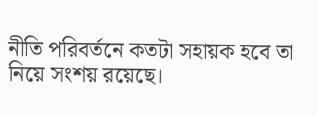নীতি পরিবর্তনে কতটা সহায়ক হবে তা নিয়ে সংশয় রয়েছে।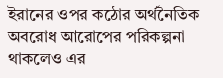ইরানের ওপর কঠোর অর্থনৈতিক অবরোধ আরোপের পরিকল্পনা থাকলেও এর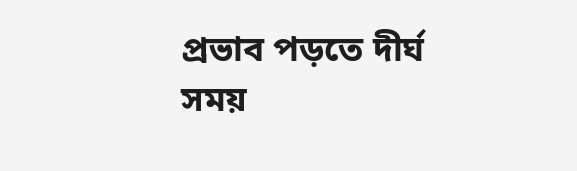প্রভাব পড়তে দীর্ঘ সময়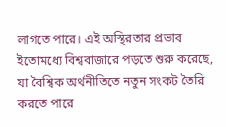লাগতে পারে। এই অস্থিরতার প্রভাব ইতোমধ্যে বিশ্ববাজারে পড়তে শুরু করেছে, যা বৈশ্বিক অর্থনীতিতে নতুন সংকট তৈরি করতে পারে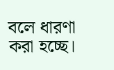বলে ধারণা করা হচ্ছে।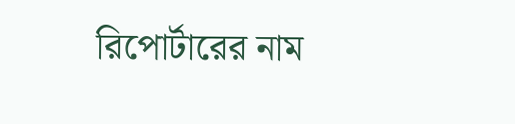রিপোর্টারের নাম